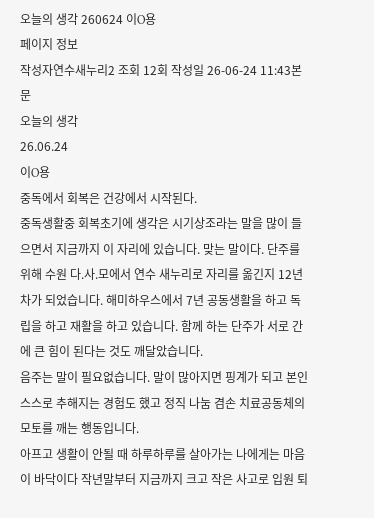오늘의 생각 260624 이O용
페이지 정보
작성자연수새누리2 조회 12회 작성일 26-06-24 11:43본문
오늘의 생각
26.06.24
이O용
중독에서 회복은 건강에서 시작된다.
중독생활중 회복초기에 생각은 시기상조라는 말을 많이 들으면서 지금까지 이 자리에 있습니다. 맞는 말이다. 단주를 위해 수원 다.사.모에서 연수 새누리로 자리를 옮긴지 12년차가 되었습니다. 해미하우스에서 7년 공동생활을 하고 독립을 하고 재활을 하고 있습니다. 함께 하는 단주가 서로 간에 큰 힘이 된다는 것도 깨달았습니다.
음주는 말이 필요없습니다. 말이 많아지면 핑계가 되고 본인 스스로 추해지는 경험도 했고 정직 나눔 겸손 치료공동체의 모토를 깨는 행동입니다.
아프고 생활이 안될 때 하루하루를 살아가는 나에게는 마음이 바닥이다 작년말부터 지금까지 크고 작은 사고로 입원 퇴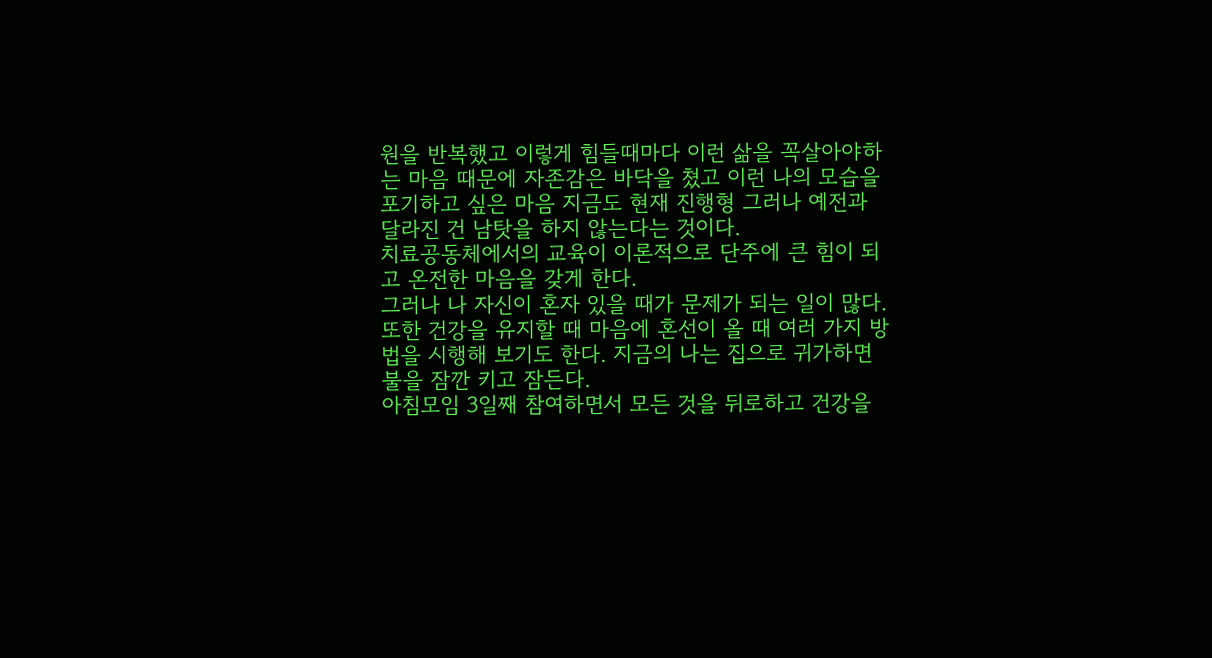원을 반복했고 이렇게 힘들때마다 이런 삶을 꼭살아야하는 마음 때문에 자존감은 바닥을 쳤고 이런 나의 모습을 포기하고 싶은 마음 지금도 현재 진행형 그러나 예전과 달라진 건 남탓을 하지 않는다는 것이다.
치료공동체에서의 교육이 이론적으로 단주에 큰 힘이 되고 온전한 마음을 갖게 한다.
그러나 나 자신이 혼자 있을 때가 문제가 되는 일이 많다. 또한 건강을 유지할 때 마음에 혼선이 올 때 여러 가지 방법을 시행해 보기도 한다. 지금의 나는 집으로 귀가하면 불을 잠깐 키고 잠든다.
아침모임 3일째 참여하면서 모든 것을 뒤로하고 건강을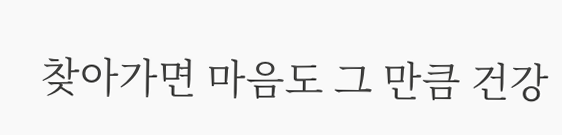찾아가면 마음도 그 만큼 건강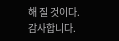해 질 것이다.
감사합니다.